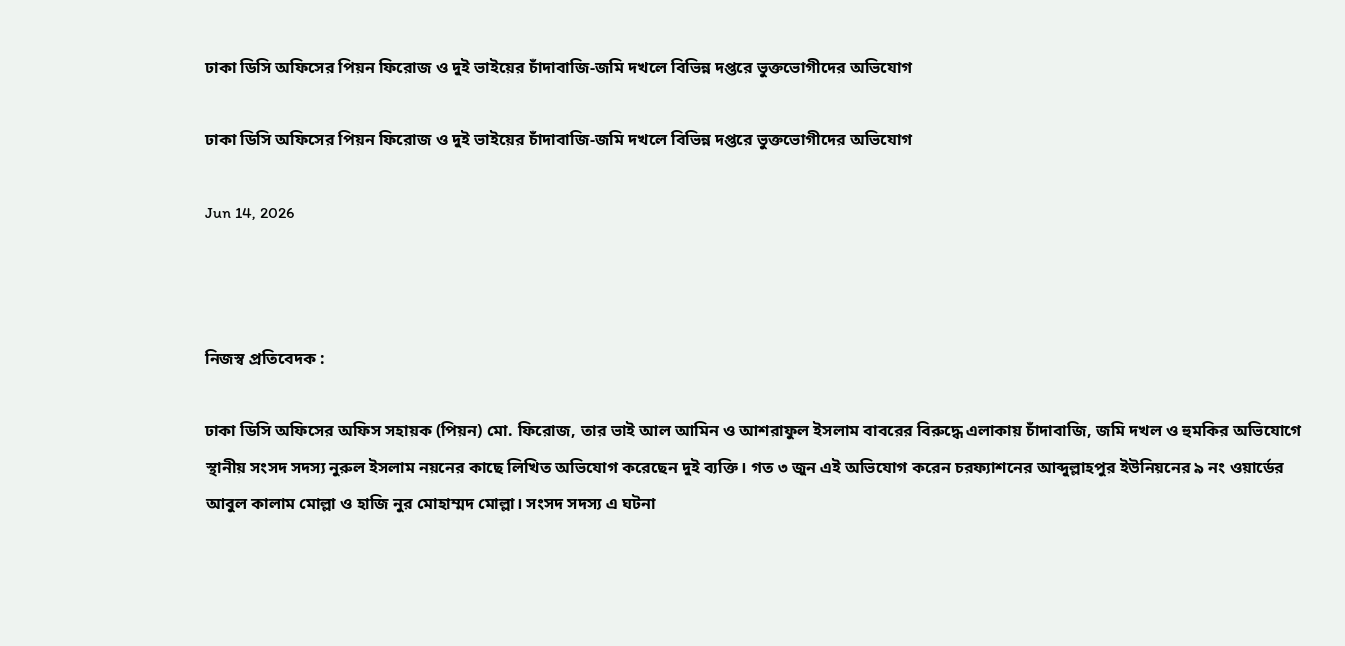ঢাকা ডিসি অফিসের পিয়ন ফিরোজ ও দুই ভাইয়ের চাঁদাবাজি-জমি দখলে বিভিন্ন দপ্তরে ভুক্তভোগীদের অভিযোগ

ঢাকা ডিসি অফিসের পিয়ন ফিরোজ ও দুই ভাইয়ের চাঁদাবাজি-জমি দখলে বিভিন্ন দপ্তরে ভুক্তভোগীদের অভিযোগ

Jun 14, 2026



নিজস্ব প্রতিবেদক :

ঢাকা ডিসি অফিসের অফিস সহায়ক (পিয়ন) মো. ফিরোজ, তার ভাই আল আমিন ও আশরাফুল ইসলাম বাবরের বিরুদ্ধে এলাকায় চাঁদাবাজি, জমি দখল ও হুমকির অভিযোগে স্থানীয় সংসদ সদস্য নুরুল ইসলাম নয়নের কাছে লিখিত অভিযোগ করেছেন দুই ব্যক্তি। গত ৩ জুন এই অভিযোগ করেন চরফ্যাশনের আব্দুল্লাহপুর ইউনিয়নের ৯ নং ওয়ার্ডের আবুল কালাম মোল্লা ও হাজি নুর মোহাম্মদ মোল্লা। সংসদ সদস্য এ ঘটনা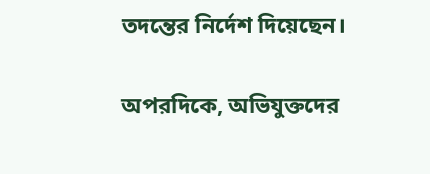তদন্তের নির্দেশ দিয়েছেন।

অপরদিকে, অভিযুক্তদের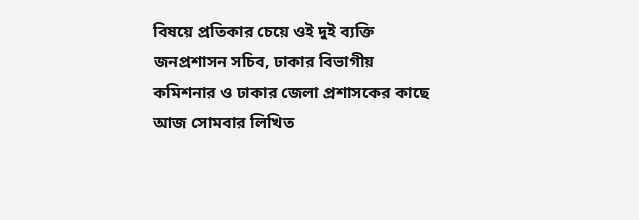বিষয়ে প্রতিকার চেয়ে ওই দুই ব্যক্তি জনপ্রশাসন সচিব, ঢাকার বিভাগীয় কমিশনার ও ঢাকার জেলা প্রশাসকের কাছে আজ সোমবার লিখিত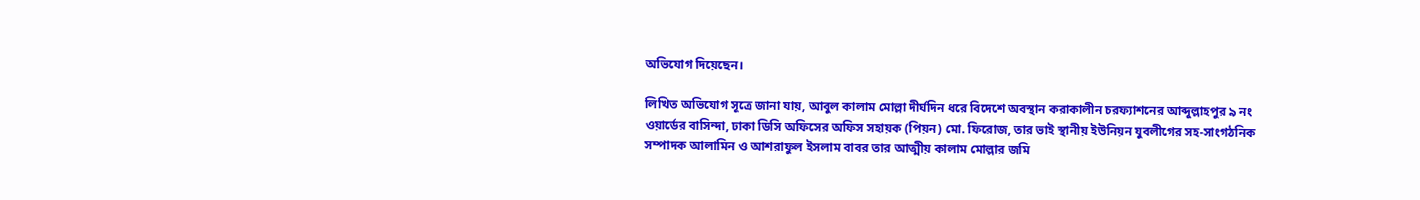অভিযোগ দিয়েছেন।

লিখিত অভিযোগ সূত্রে জানা যায়, আবুল কালাম মোল্লা দীর্ঘদিন ধরে বিদেশে অবস্থান করাকালীন চরফ্যাশনের আব্দুল্লাহপুর ৯ নং ওয়ার্ডের বাসিন্দা, ঢাকা ডিসি অফিসের অফিস সহায়ক (পিয়ন) মো. ফিরোজ, তার ভাই স্থানীয় ইউনিয়ন যুবলীগের সহ-সাংগঠনিক সম্পাদক আলামিন ও আশরাফুল ইসলাম বাবর তার আত্মীয় কালাম মোল্লার জমি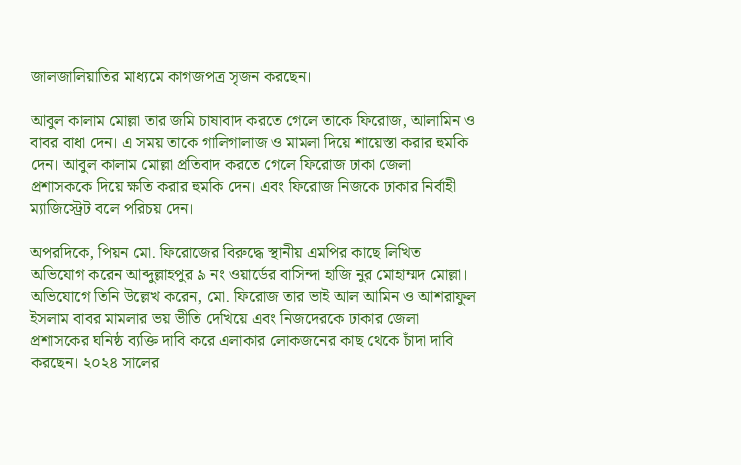জালজালিয়াতির মাধ্যমে কাগজপত্র সৃজন করছেন।

আবুল কালাম মোল্লা তার জমি চাষাবাদ করতে গেলে তাকে ফিরোজ, আলামিন ও বাবর বাধা দেন। এ সময় তাকে গালিগালাজ ও মামলা দিয়ে শায়েস্তা করার হুমকি দেন। আবুল কালাম মোল্লা প্রতিবাদ করতে গেলে ফিরোজ ঢাকা জেলা প্রশাসককে দিয়ে ক্ষতি করার হুমকি দেন। এবং ফিরোজ নিজকে ঢাকার নির্বাহী ম্যাজিস্ট্রেট বলে পরিচয় দেন।

অপরদিকে, পিয়ন মো. ফিরোজের বিরুদ্ধে স্থানীয় এমপির কাছে লিখিত অভিযোগ করেন আব্দুল্লাহপুর ৯ নং ওয়ার্ডের বাসিন্দা হাজি নুর মোহাম্মদ মোল্লা। অভিযোগে তিনি উল্লেখ করেন, মো. ফিরোজ তার ভাই আল আমিন ও আশরাফুল ইসলাম বাবর মামলার ভয় ভীতি দেখিয়ে এবং নিজদেরকে ঢাকার জেলা প্রশাসকের ঘনিষ্ঠ ব্যক্তি দাবি করে এলাকার লোকজনের কাছ থেকে চাঁদা দাবি করছেন। ২০২৪ সালের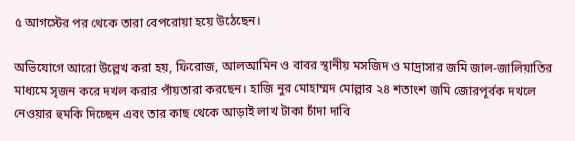৫ আগস্টের পর থেকে তারা বেপরোয়া হয়ে উঠেছেন।

অভিযোগে আরো উল্লেখ করা হয়, ফিরোজ, আলআমিন ও বাবর স্থানীয় মসজিদ ও মাদ্রাসার জমি জাল-জালিয়াতির মাধ্যমে সৃজন করে দখল করার পাঁয়তারা করছেন। হাজি নুর মোহাম্মদ মোল্লার ২৪ শতাংশ জমি জোরপূর্বক দখলে নেওয়ার হুমকি দিচ্ছেন এবং তার কাছ থেকে আড়াই লাখ টাকা চাঁদা দাবি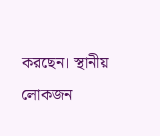করছেন। স্থানীয় লোকজন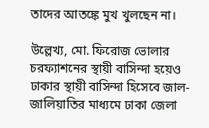তাদের আতঙ্কে মুখ খুলছেন না।

উল্লেখ্য, মো. ফিরোজ ভোলার চরফ্যাশনের স্থায়ী বাসিন্দা হয়েও ঢাকার স্থায়ী বাসিন্দা হিসেবে জাল-জালিয়াতির মাধ্যমে ঢাকা জেলা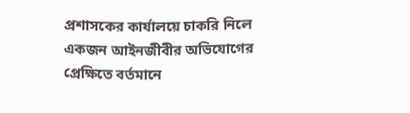প্রশাসকের কার্যালয়ে চাকরি নিলে একজন আইনজীবীর অভিযোগের প্রেক্ষিতে বর্তমানে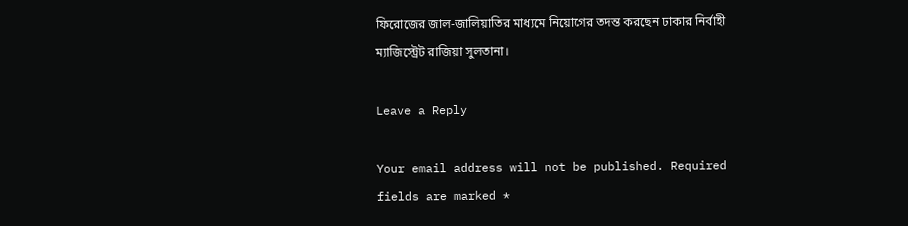ফিরোজের জাল-জালিয়াতির মাধ্যমে নিয়োগের তদন্ত করছেন ঢাকার নির্বাহী ম্যাজিস্ট্রেট রাজিয়া সুলতানা।

Leave a Reply

Your email address will not be published. Required fields are marked *